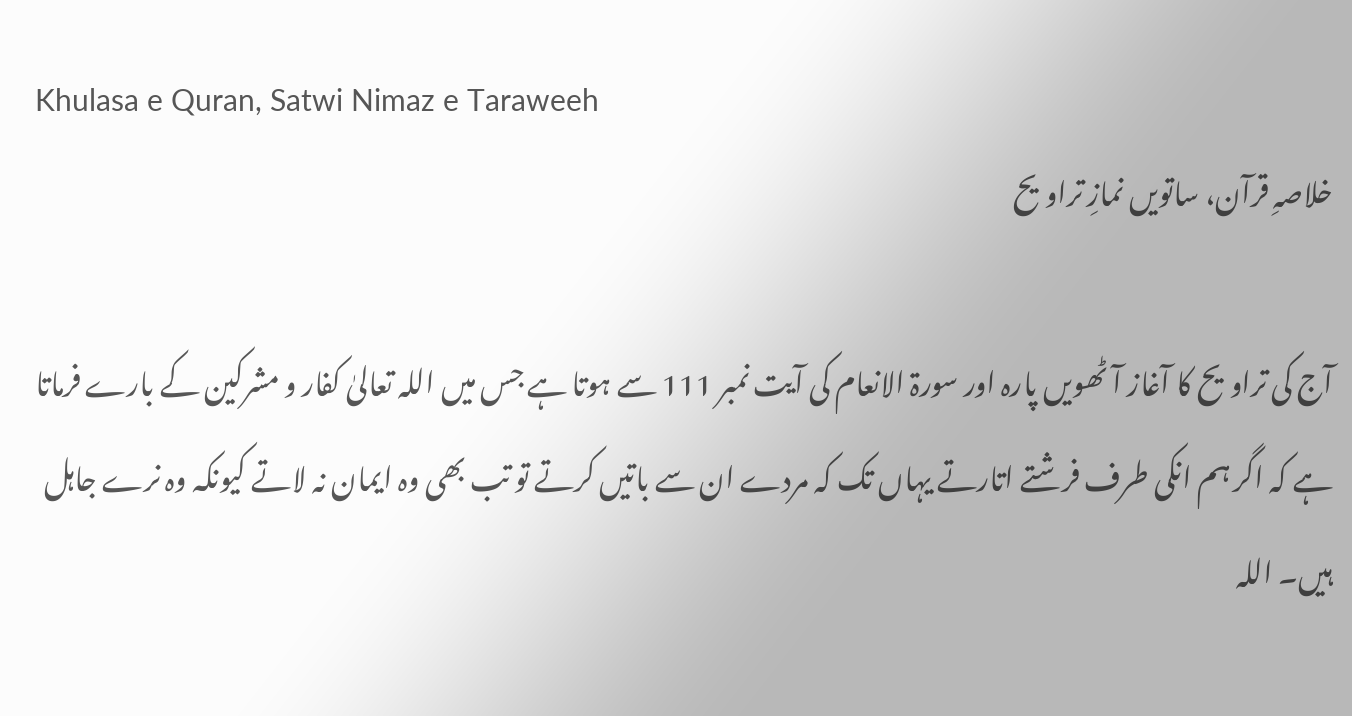Khulasa e Quran, Satwi Nimaz e Taraweeh
خلاصہِ قرآن، ساتویں نمازِ تراویح

آج کی تراویح کا آغاز آٹھویں پارہ اور سورۃ الانعام کی آیت نمبر 111 سے ہوتا ہے جس میں اللہ تعالیٰ کفار و مشرکین کے بارے فرماتا ہے کہ اگر ہم انکی طرف فرشتے اتارتے یہاں تک کہ مردے ان سے باتیں کرتے تو تب بھی وہ ایمان نہ لاتے کیونکہ وہ نرے جاہل ہیں۔ اللہ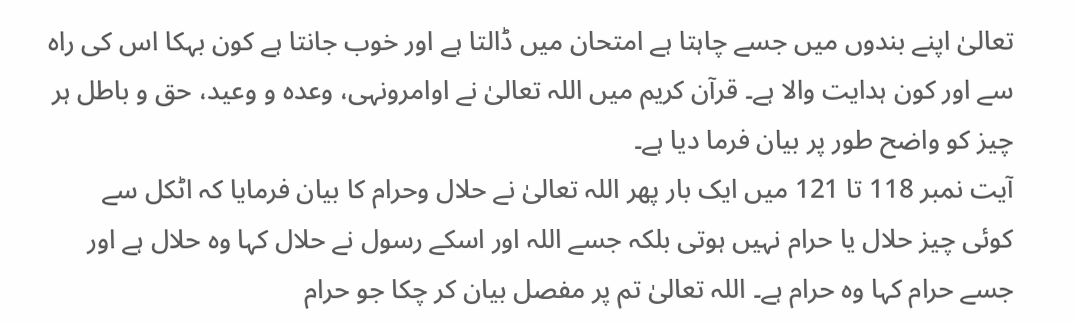تعالیٰ اپنے بندوں میں جسے چاہتا ہے امتحان میں ڈالتا ہے اور خوب جانتا ہے کون بہکا اس کی راہ سے اور کون ہدایت والا ہے۔ قرآن کریم میں اللہ تعالیٰ نے اوامرونہی، وعدہ و وعید، حق و باطل ہر چیز کو واضح طور پر بیان فرما دیا ہے۔
آیت نمبر 118 تا 121 میں ایک بار پھر اللہ تعالیٰ نے حلال وحرام کا بیان فرمایا کہ اٹکل سے کوئی چیز حلال یا حرام نہیں ہوتی بلکہ جسے اللہ اور اسکے رسول نے حلال کہا وہ حلال ہے اور جسے حرام کہا وہ حرام ہے۔ اللہ تعالیٰ تم پر مفصل بیان کر چکا جو حرام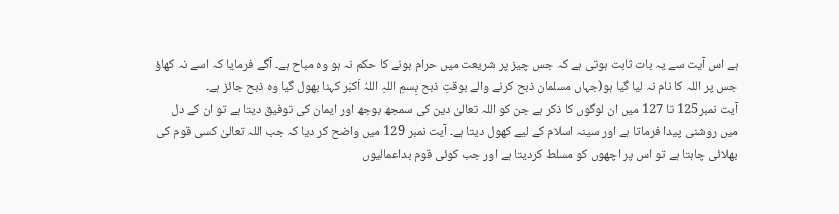ہے اس آیت سے یہ بات ثابت ہوتی ہے کہ جس چیز پر شریعت میں حرام ہونے کا حکم نہ ہو وہ مباح ہے۔ آگے فرمایا کہ اسے نہ کھاؤ جس پر اللہ کا نام نہ لیا گیا ہو(جہاں مسلمان ذبح کرنے والے بوقتِ ذبح بِسمِ اللہِ اللہُ اَکبَر کہنا بھول گیا وہ ذبح جائز ہے۔
آیت نمبر125 تا 127 میں ان لوگوں کا ذکر ہے جن کو اللہ تعالیٰ دین کی سمجھ بوجھ اور ایمان کی توفیق دیتا ہے تو ان کے دل میں روشنی پیدا فرماتا ہے اور سینہ اسلام کے لیے کھول دیتا ہے۔ آیت نمبر 129 میں واضح کر دیا کہ جب اللہ تعالیٰ کسی قوم کی بھلائی چاہتا ہے تو اس پر اچھوں کو مسلط کردیتا ہے اور جب کوئی قوم بداعمالیوں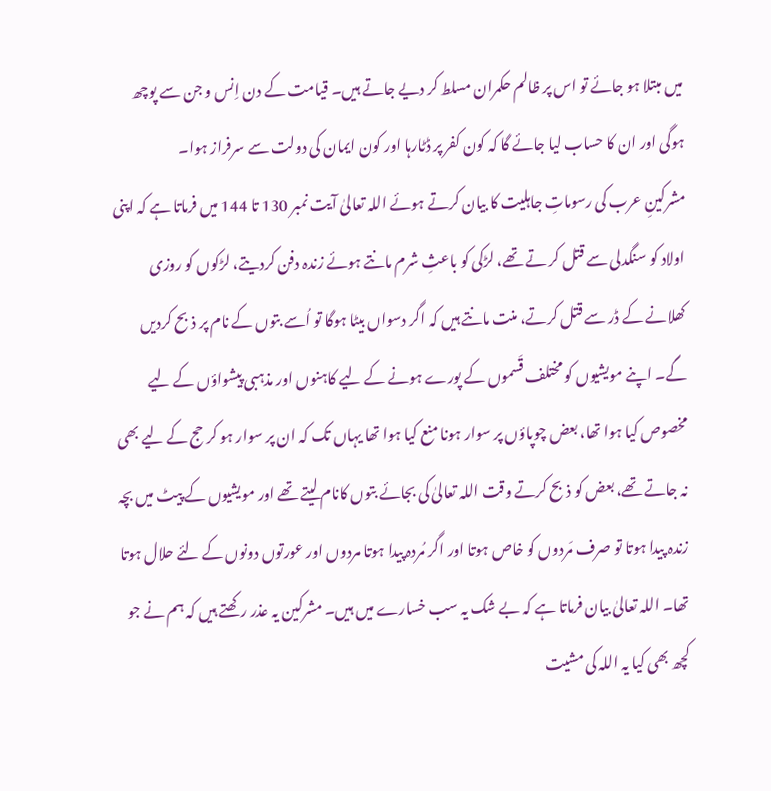میں مبتلا ہو جائے تو اس پر ظالم حکمران مسلط کر دیے جاتے ہیں۔ قیامت کے دن اِنس و جن سے پوچھ ہوگی اور ان کا حساب لیا جائے گا کہ کون کفر پر ڈٹارہا اور کون ایمان کی دولت سے سرفراز ہوا۔
مشرکینِ عرب کی رسوماتِ جاہلیت کا بیان کرتے ہوئے اللہ تعالیٰ آیت نمبر 130 تا 144 میں فرماتا ہے کہ اپنی اولاد کو سنگدلی سے قتل کر تے تھے، لڑکی کو باعثِ شرم مانتے ہوئے زندہ دفن کردیتے، لڑکوں کو روزی کھلانے کے ڈر سے قتل کرتے، منت مانتے ہیں کہ اگر دسواں بیٹا ہوگا تو اُسے بتوں کے نام پر ذبح کردیں گے۔ اپنے مویشیوں کو مختلف قَسموں کے پورے ہونے کے لیے کاہنوں اور مذہبی پیشواؤں کے لیے مخصوص کیا ہوا تھا، بعض چوپاؤں پر سوار ہونا منع کیا ہوا تھا یہاں تک کہ ان پر سوار ہو کر حج کے لیے بھی نہ جاتے تھے، بعض کو ذبح کرتے وقت اللہ تعالیٰ کی بجائے بتوں کانام لیتے تھے اور مویشیوں کے پیٹ میں بچہ زندہ پیدا ہوتا تو صرف مَردوں کو خاص ہوتا اور اگر مُردہ پیدا ہوتا مردوں اور عورتوں دونوں کے لئے حلال ہوتا تھا۔ اللہ تعالیٰ بیان فرماتا ہے کہ بے شک یہ سب خسارے میں ہیں۔ مشرکین یہ عذر رکھتے ہیں کہ ہم نے جو کچھ بھی کیا یہ اللہ کی مشیت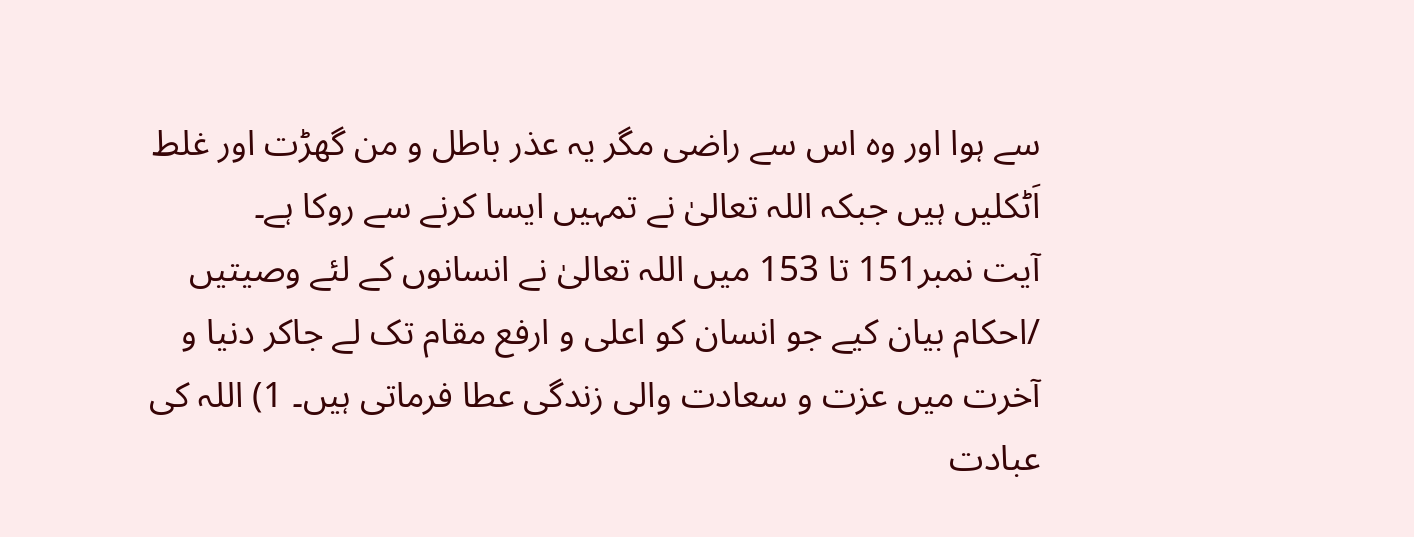سے ہوا اور وہ اس سے راضی مگر یہ عذر باطل و من گھڑت اور غلط اَٹکلیں ہیں جبکہ اللہ تعالیٰ نے تمہیں ایسا کرنے سے روکا ہے۔
آیت نمبر151 تا 153 میں اللہ تعالیٰ نے انسانوں کے لئے وصیتیں /احکام بیان کیے جو انسان کو اعلی و ارفع مقام تک لے جاکر دنیا و آخرت میں عزت و سعادت والی زندگی عطا فرماتی ہیں۔ 1) اللہ کی عبادت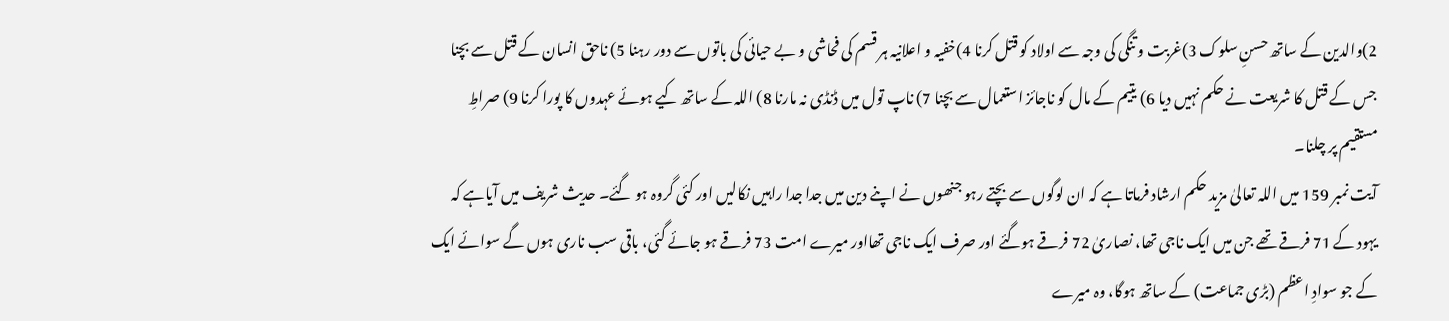2)والدین کے ساتھ حسنِ سلوک 3)غربت و تنگی کی وجہ سے اولاد کو قتل کرنا 4)خفیہ و اعلانیہ ہر قسم کی فحاشی و بے حیائی کی باتوں سے دور رہنا 5) ناحق انسان کے قتل سے بچنا جس کے قتل کا شریعت نے حکم نہیں دیا 6) یتیم کے مال کو ناجائز استعمال سے بچنا 7) ناپ تول میں ڈنڈی نہ مارنا 8) اللہ کے ساتھ کیے ہوئے عہدوں کا پورا کرنا 9) صراطِ مستقیم پر چلنا۔
آیت نمبر 159 میں اللہ تعالیٰ مزید حکم ارشاد فرماتا ہے کہ ان لوگوں سے بچتے رہو جنھوں نے اپنے دین میں جدا جدا راہیں نکالیں اور کئی گروہ ہو گئے۔ حدیث شریف میں آیاہے کہ یہود کے 71 فرقے تھے جن میں ایک ناجی تھا، نصاریٰ 72 فرقے ہوگئے اور صرف ایک ناجی تھااور میرے امت 73 فرقے ہو جائے گئی، باقی سب ناری ہوں گے سوائے ایک کے جو سوادِ اعظم (بڑی جماعت) کے ساتھ ہوگا، وہ میرے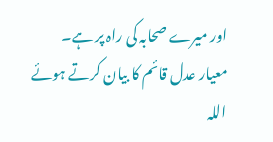اور میرے صحابہ کی راہ پر ہے۔
معیار عدل قائم کا بیان کرتے ہوئے اللہ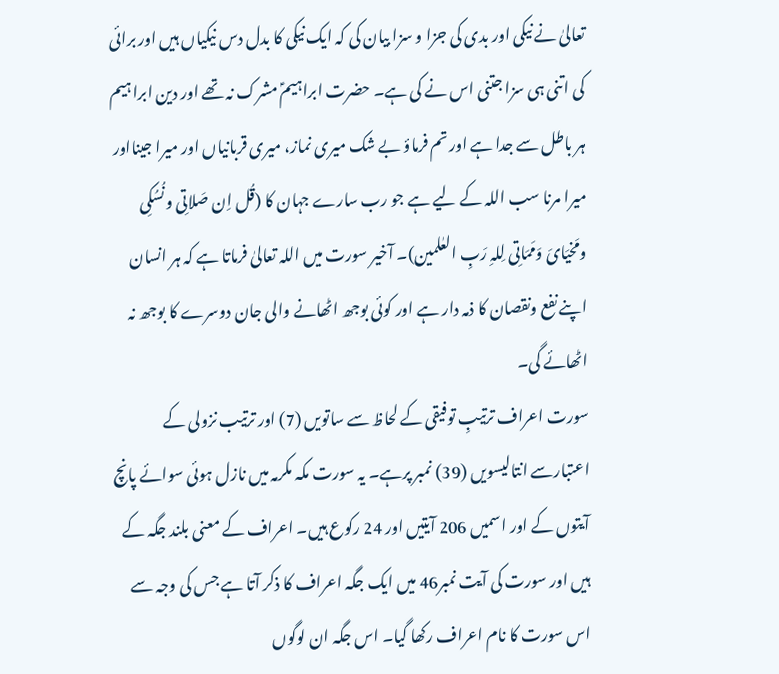تعالیٰ نے نیکی اور بدی کی جزا و سزا بیان کی کہ ایک نیکی کا بدل دس نیکیاں ہیں اور برائی کی اتنی ہی سزا جتنی اس نے کی ہے۔ حضرت ابراہیمؑ مشرک نہ تھے اور دین ابراہیم ہر باطل سے جدا ہے اور تم فرماؤ بے شک میری نماز، میری قربانیاں اور میرا جینااور میرا مرنا سب اللہ کے لیے ہے جو رب سارے جہان کا (قُل اِن صَلاتِی ونُسُکِی ومَخیَایَ وَمَمَاتِی لِلہِ رَبِ العٰلمین)۔ آخیر سورت میں اللہ تعالیٰ فرماتا ہے کہ ہر انسان اپنے نفع ونقصان کا ذمہ دار ہے اور کوئی بوجھ اٹھانے والی جان دوسرے کا بوجھ نہ اٹھائے گی۔
سورت اعراف ترتیبِ توفیقی کے لحاظ سے ساتویں (7) اور ترتیب نزولی کے اعتبارسے انتالیسویں (39) نمبر پرہے۔ یہ سورت مکہ مکرمہ میں نازل ہوئی سوائے پانچ آیتوں کے اور اسمیں 206 آیتیں اور 24 رکوع ہیں۔ اعراف کے معنی بلند جگہ کے ہیں اور سورت کی آیت نمبر46 میں ایک جگہ اعراف کا ذکر آتا ہے جس کی وجہ سے اس سورت کا نام اعراف رکھا گیا۔ اس جگہ ان لوگوں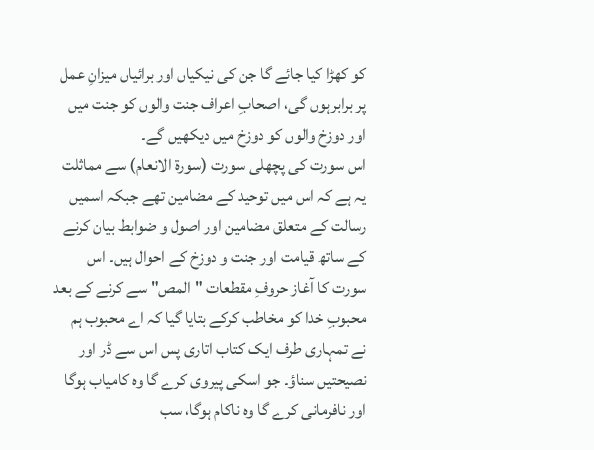کو کھڑا کیا جائے گا جن کی نیکیاں اور برائیاں میزانِ عمل پر برابرہوں گی، اصحابِ اعراف جنت والوں کو جنت میں اور دوزخ والوں کو دوزخ میں دیکھیں گے۔
اس سورت کی پچھلی سورت (سورۃ الانعام) سے مماثلت یہ ہے کہ اس میں توحید کے مضامین تھے جبکہ اسمیں رسالت کے متعلق مضامین اور اصول و ضوابط بیان کرنے کے ساتھ قیامت اور جنت و دوزخ کے احوال ہیں۔ اس سورت کا آغاز حروفِ مقطعات "المص" سے کرنے کے بعد محبوبِ خدا کو مخاطب کرکے بتایا گیا کہ اے محبوب ہم نے تمہاری طرف ایک کتاب اتاری پس اس سے ڈر اور نصیحتیں سناؤ۔ جو اسکی پیروی کرے گا وہ کامیاب ہوگا اور نافرمانی کرے گا وہ ناکام ہوگا، سب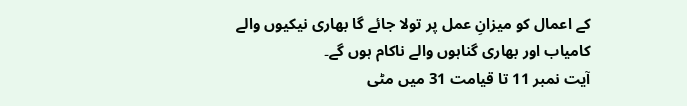کے اعمال کو میزانِ عمل پر تولا جائے گا بھاری نیکیوں والے کامیاب اور بھاری گناہوں والے ناکام ہوں گے۔
آیت نمبر 11 تا قیامت 31 میں مٹی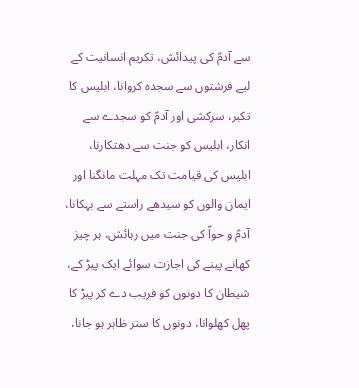سے آدمؑ کی پیدائش، تکریم انسانیت کے لیے فرشتوں سے سجدہ کروانا، ابلیس کا تکبر، سرکشی اور آدمؑ کو سجدے سے انکار، ابلیس کو جنت سے دھتکارنا، ابلیس کی قیامت تک مہلت مانگنا اور ایمان والوں کو سیدھے راستے سے بہکانا، آدمؑ و حواؑ کی جنت میں رہائش، ہر چیز کھانے پینے کی اجازت سوائے ایک پیڑ کے، شیطان کا دونوں کو فریب دے کر پیڑ کا پھل کھلوانا، دونوں کا ستر ظاہر ہو جانا،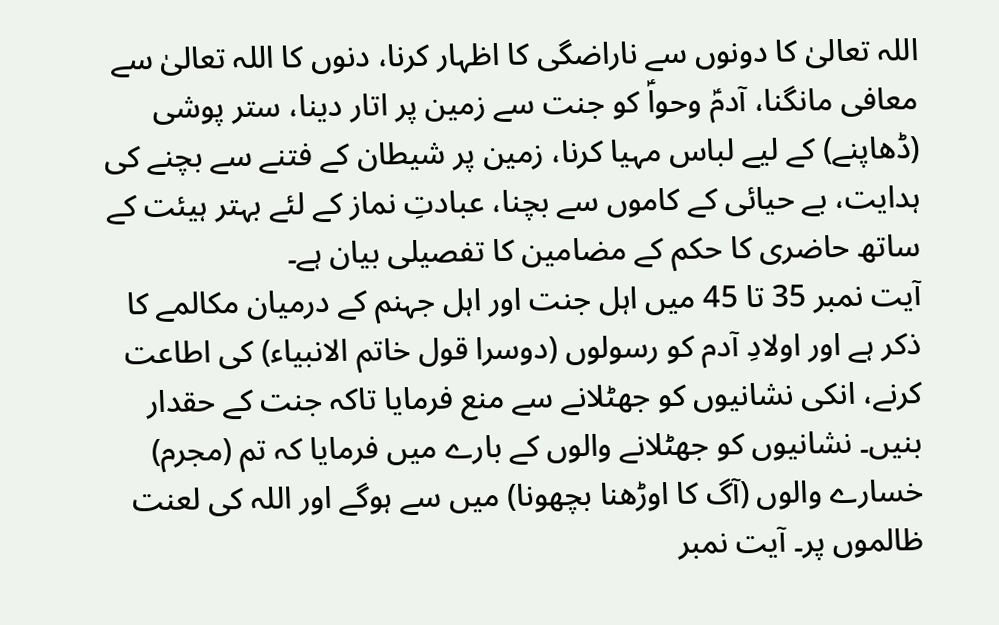اللہ تعالیٰ کا دونوں سے ناراضگی کا اظہار کرنا، دنوں کا اللہ تعالیٰ سے معافی مانگنا، آدمؑ وحواؑ کو جنت سے زمین پر اتار دینا، ستر پوشی (ڈھاپنے) کے لیے لباس مہیا کرنا، زمین پر شیطان کے فتنے سے بچنے کی ہدایت، بے حیائی کے کاموں سے بچنا، عبادتِ نماز کے لئے بہتر ہیئت کے ساتھ حاضری کا حکم کے مضامین کا تفصیلی بیان ہے۔
آیت نمبر 35 تا 45 میں اہل جنت اور اہل جہنم کے درمیان مکالمے کا ذکر ہے اور اولادِ آدم کو رسولوں (دوسرا قول خاتم الانبیاء) کی اطاعت کرنے، انکی نشانیوں کو جھٹلانے سے منع فرمایا تاکہ جنت کے حقدار بنیں۔ نشانیوں کو جھٹلانے والوں کے بارے میں فرمایا کہ تم (مجرم) خسارے والوں (آگ کا اوڑھنا بچھونا) میں سے ہوگے اور اللہ کی لعنت ظالموں پر۔ آیت نمبر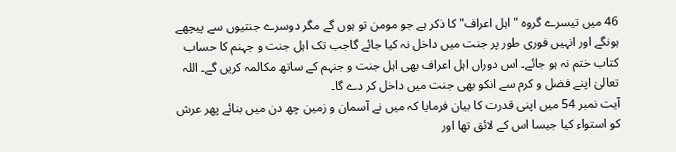46 میں تیسرے گروہ "اہل اعراف" کا ذکر ہے جو مومن تو ہوں گے مگر دوسرے جنتیوں سے پیچھے ہونگے اور انہیں فوری طور پر جنت میں داخل نہ کیا جائے گاجب تک اہل جنت و جہنم کا حساب کتاب ختم نہ ہو جائے۔ اس دوراں اہل اعراف بھی اہل جنت و جنہم کے ساتھ مکالمہ کریں گے۔ اللہ تعالیٰ اپنے فضل و کرم سے انکو بھی جنت میں داخل کر دے گا۔
آیت نمبر 54 میں اپنی قدرت کا بیان فرمایا کہ میں نے آسمان و زمین چھ دن میں بنائے پھر عرش کو استواء کیا جیسا اس کے لائق تھا اور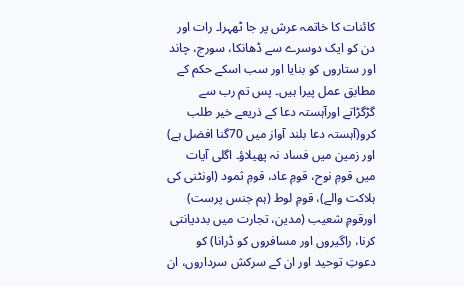کائنات کا خاتمہ عرش پر جا ٹھہرا۔ رات اور دن کو ایک دوسرے سے ڈھانکا، سورج، چاند اور ستاروں کو بنایا اور سب اسکے حکم کے مطابق عمل پیرا ہیں۔ پس تم رب سے گڑگڑاتے اورآہستہ دعا کے ذریعے خیر طلب کرو(آہستہ دعا بلند آواز میں 70گنا افضل ہے) اور زمین میں فساد نہ پھیلاؤ۔ اگلی آیات میں قومِ نوح، قومِ عاد، قومِ ثمود (اونٹنی کی ہلاکت والے)، قومِ لوط (ہم جنس پرست) اورقومِ شعیب (مدین، تجارت میں بددیانتی کرنا، راگیروں اور مسافروں کو ڈرانا) کو دعوتِ توحید اور ان کے سرکش سرداروں، ان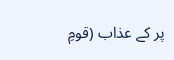پر کے عذاب (قومِ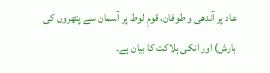عاد پر آندھی و طوفان، قومِ لوط پر آسمان سے پتھروں کی بارش) اور انکی ہلاکت کا بیان ہے۔